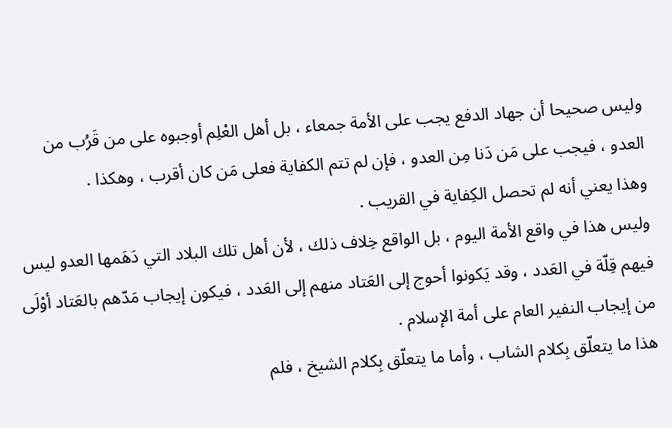وليس صحيحا أن جهاد الدفع يجب على الأمة جمعاء ، بل أهل العْلِم أوجبوه على من قَرُب من العدو ، فيجب على مَن دَنا مِن العدو ، فإن لم تتم الكفاية فعلى مَن كان أقرب ، وهكذا .
وهذا يعني أنه لم تحصل الكِفاية في القريب .
وليس هذا في واقع الأمة اليوم ، بل الواقع خِلاف ذلك ، لأن أهل تلك البلاد التي دَهَمها العدو ليس فيهم قِلّة في العَدد ، وقد يَكونوا أحوج إلى العَتاد منهم إلى العَدد ، فيكون إيجاب مَدّهم بالعَتاد أوْلَى من إيجاب النفير العام على أمة الإسلام .
هذا ما يتعلّق بِكلام الشاب ، وأما ما يتعلّق بِكلام الشيخ ، فلم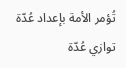تُؤمر الأمة بإعداد عُدّة توازي عُدّة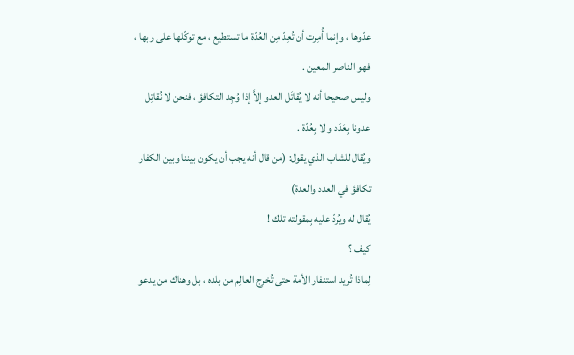عدّوها ، وإنما أُمِرت أن تُعِدّ مِن العُدّة ما تستطيع ، مع توكّلها على ربها ، فهو الناصر المعين .
وليس صحيحا أنه لا يُقاتَل العدو إلاَّ إذا وُجِد التكافؤ ، فنحن لا نُقاتِل عدونا بِعَدَد و لا بِعُدّة .
ويُقال للشاب الذي يقول: (من قال أنه يجب أن يكون بيننا وبين الكفار تكافؤ في العدد والعدة)
يُقال له ويُردّ عليه بِمقولته تلك !
كيف ؟
لِماذا تُريد استنفار الأمة حتى تُخرِج العالِم من بلده ، بل وهناك من يدعو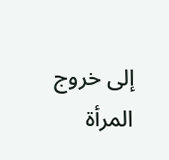إلى خروج المرأة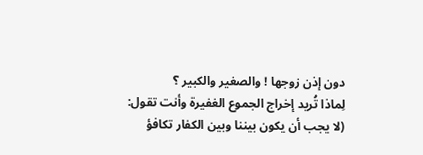دون إذن زوجها ! والصغير والكبير ؟
لِماذا تُريد إخراج الجموع الغفيرة وأنت تقول: (لا يجب أن يكون بيننا وبين الكفار تكافؤ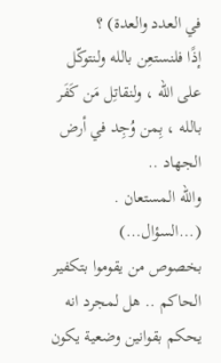في العدد والعدة) ؟
إذًا فلنستعِن بالله ولنتوكّل على الله ، ولنقاتِل مَن كَفَر بالله ، بِمن وُجِد في أرض الجهاد ..
والله المستعان .
(...السؤال...)
بخصوص من يقوموا بتكفير الحاكم .. هل لمجرد انه يحكم بقوانين وضعية يكون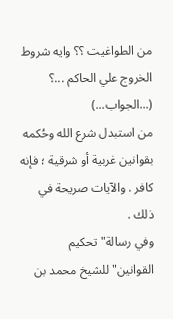من الطواغيت ؟؟ وايه شروط الخروج علي الحاكم ...؟
(...الجواب...)
من استبدل شرع الله وحُكمه بقوانين غربية أو شرقية ؛ فإنه كافر . والآيات صريحة في ذلك .
وفي رسالة"تحكيم القوانين"للشيخ محمد بن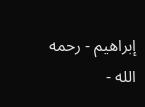إبراهيم - رحمه الله -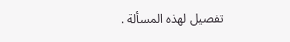تفصيل لهذه المسألة .